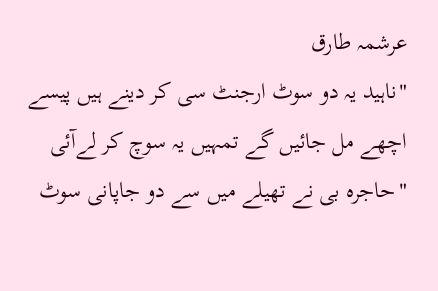عرشمہ طارق
"ناہید یہ دو سوٹ ارجنٹ سی کر دینے ہیں پیسے اچھے مل جائیں گے تمہیں یہ سوچ کر لےآئی "حاجرہ بی نے تھیلے میں سے دو جاپانی سوٹ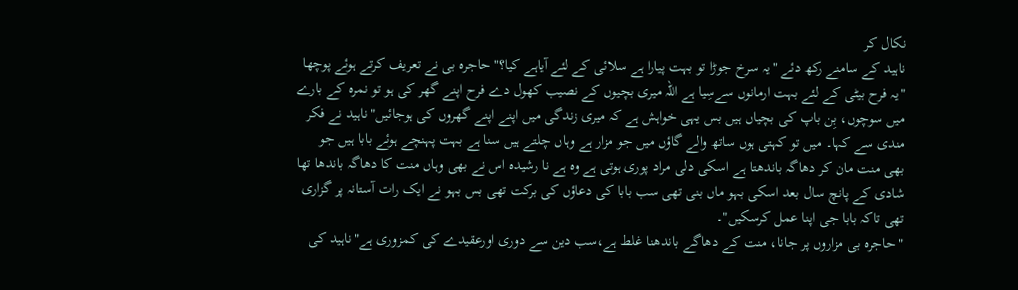نکال کر
ناہید کے سامنے رکھ دئے "یہ سرخ جوڑا تو بہت پیارا ہے سلائی کے لئے آیاہے کیا؟"حاجرہ بی نے تعریف کرتے ہوئے پوچھا "یہ فرح بیٹی کے لئے بہت ارمانوں سےسِیا ہے اللہ میری بچیوں کے نصیب کھول دے فرح اپنے گھر کی ہو تو نمرہ کے بارے میں سوچوں، بِن باپ کی بچیاں ہیں بس یہی خواہش ہے کہ میری زندگی میں اپنے اپنے گھروں کی ہوجائیں"ناہید نے فکر مندی سے کہا۔ میں تو کہتی ہوں ساتھ والے گاؤں میں جو مزار ہے وہاں چلتے ہیں سنا ہے بہت پہنچے ہوئے بابا ہیں جو بھی منت مان کر دھاگہ باندھتا ہے اسکی دلی مراد پوری ہوتی ہے وہ ہے نا رشیدہ اس نے بھی وہاں منت کا دھاگہ باندھا تھا شادی کے پانچ سال بعد اسکی بہو ماں بنی تھی سب بابا کی دعاؤں کی برکت تھی بس بہو نے ایک رات آستانہ پر گزاری تھی تاکہ بابا جی اپنا عمل کرسکیں"۔
"حاجرہ بی مزاروں پر جانا، منت کے دھاگے باندھنا غلط ہے،سب دین سے دوری اورعقیدے کی کمزوری ہے"ناہید کی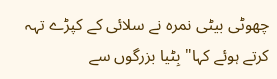چھوٹی بیٹی نمرہ نے سلائی کے کپڑے تہہ کرتے ہوئے کہا"بِٹیا بزرگوں سے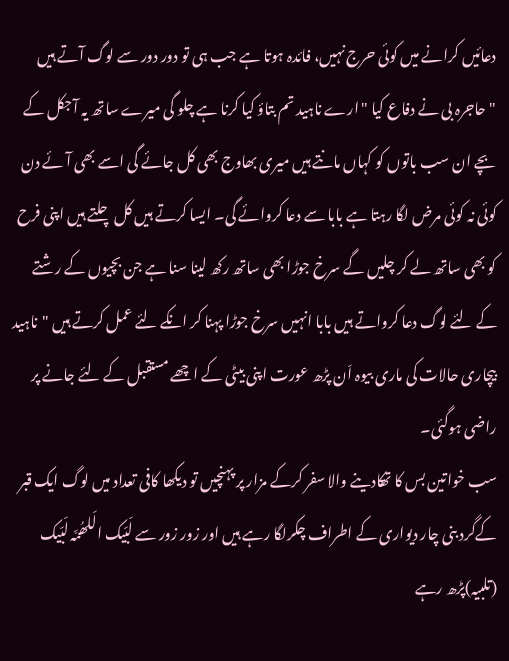دعائیں کرانے میں کوئی حرج نہیں، فائدہ ہوتا ہے جب ہی تو دور دور سے لوگ آتے ہیں "حاجرہ بی نے دفاع کیا "ارے ناہید تم بتاؤ کیا کرنا ہے چلو گی میرے ساتھ یہ آجکل کے بچے ان سب باتوں کو کہاں مانتے ہیں میری بھاوج بھی کل جائے گی اسے بھی آئے دن کوئی نہ کوئی مرض لگا رہتا ہے بابا سے دعا کروائے گی۔ ایسا کرتے ہیں کل چلتے ہیں اپنی فرح کو بھی ساتھ لے کر چلیں گے سرخ جوڑا بھی ساتھ رکھ لینا سنا ہے جن بچیوں کے رشتے کے لئے لوگ دعا کرواتے ہیں بابا انہیں سرخ جوڑا پہنا کر انکے لئے عمل کرتے ہیں "ناہید بیچاری حالات کی ماری بیوہ اّن پڑھ عورت اپنی بیٹی کے اچھے مستقبل کے لئے جانے پر راضی ہوگئی۔
سب خواتین بس کا تھکادینے والا سفر کرکے مزار پر پہنچیں تو دیکھا کافی تعداد میں لوگ ایک قبر کےگرد بنی چار دیواری کے اطراف چکرلگا رہے ہیں اور زور زور سے لّبّیک الّلھُمّ٘ہ لّبّیک (تلبیہ)پڑھ رہے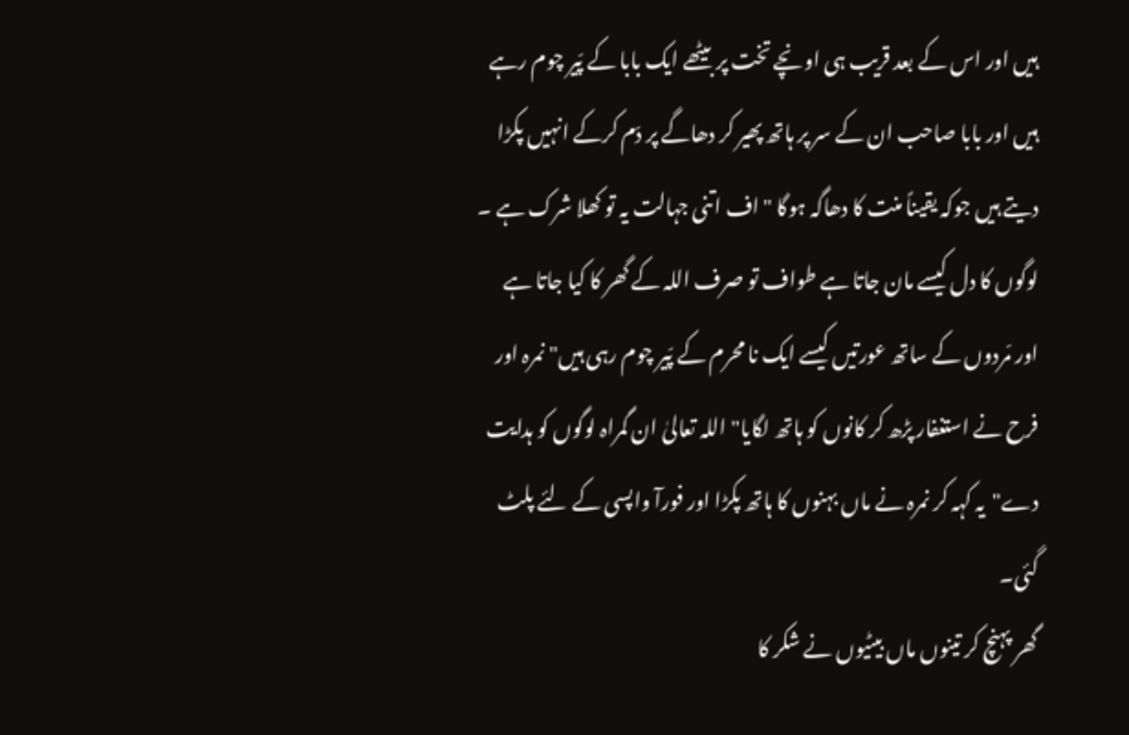ہیں اور اس کے بعد قریب ہی اونچے تخت پر بیٹھے ایک بابا کے پّیر چوم رہے ہیں اور بابا صاحب ان کے سر پر ہاتھ پھیر کر دھاگے پر دّم کرکے انہیں پکڑا دیتے ہیں جوکہ یقیناً منت کا دھاگہ ہوگا "اف اتنی جہالت یہ تو کھلا شرک ہے ۔ لوگوں کا دل کیسے مان جاتا ہے طواف تو صرف اللہ کے گھر کا کیا جاتا ہے اور مّردوں کے ساتھ عورتیں کیسے ایک نا محرم کے پّیر چوم رہی ہیں" نمرہ اور فرح نے استغفار پڑھ کر کانوں کو ہاتھ لگایا" اللہ تعالیٰ ان گمراہ لوگوں کو ہدایت دے"یہ کہہ کر نمرہ نے ماں بہنوں کا ہاتھ پکڑا اور فورآ واپسی کے لئے پلٹ گئی۔
گھر پہنچ کر تینوں ماں بیٹیوں نے شکر کا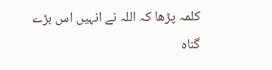کلمہ پڑھا کہ اللہ نے انہیں اس بڑے گناہ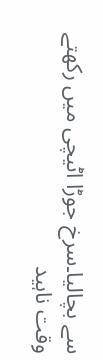سے بچالیا۔سرخ جوڑا اٹیچی میں رکھتے وقت ناہید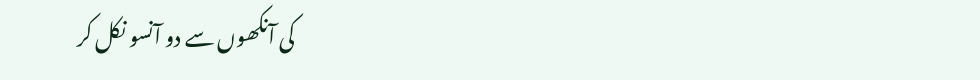کی آنکھوں سے دو آنسو نکل کر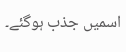اسمیں جذب ہوگئے۔